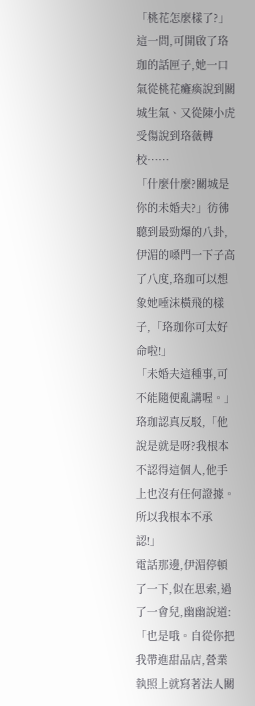「桃花怎麼樣了?」
這一問,可開啟了珞珈的話匣子,她一口氣從桃花癱瘓說到關城生氣、又從陳小虎受傷說到珞薇轉校……
「什麼什麼?關城是你的未婚夫?」彷彿聽到最勁爆的八卦,伊湄的嗓門一下子高了八度,珞珈可以想象她唾沫橫飛的樣子,「珞珈你可太好命啦!」
「未婚夫這種事,可不能隨便亂講喔。」珞珈認真反駁,「他說是就是呀?我根本不認得這個人,他手上也沒有任何證據。所以我根本不承認!」
電話那邊,伊湄停頓了一下,似在思索,過了一會兒,幽幽說道:「也是哦。自從你把我帶進甜品店,營業執照上就寫著法人關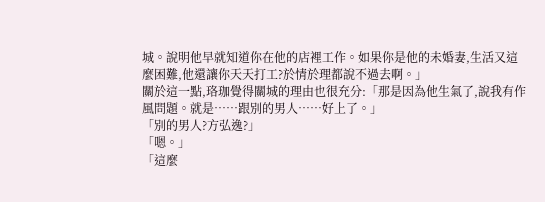城。說明他早就知道你在他的店裡工作。如果你是他的未婚妻,生活又這麼困難,他還讓你天天打工?於情於理都說不過去啊。」
關於這一點,珞珈覺得關城的理由也很充分:「那是因為他生氣了,說我有作風問題。就是……跟別的男人……好上了。」
「別的男人?方弘逸?」
「嗯。」
「這麼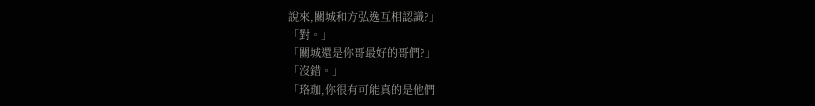說來,關城和方弘逸互相認識?」
「對。」
「關城還是你哥最好的哥們?」
「沒錯。」
「珞珈,你很有可能真的是他們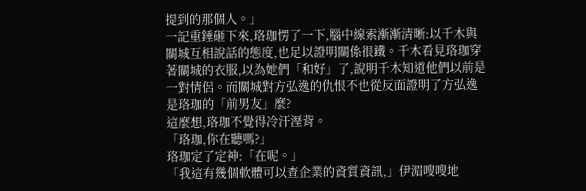提到的那個人。」
一記重錘砸下來,珞珈愣了一下,腦中線索漸漸清晰:以千木與關城互相說話的態度,也足以證明關係很鐵。千木看見珞珈穿著關城的衣服,以為她們「和好」了,說明千木知道他們以前是一對情侶。而關城對方弘逸的仇恨不也從反面證明了方弘逸是珞珈的「前男友」麼?
這麼想,珞珈不覺得冷汗溼背。
「珞珈,你在聽嗎?」
珞珈定了定神:「在呢。」
「我這有幾個軟體可以查企業的資質資訊,」伊湄嗖嗖地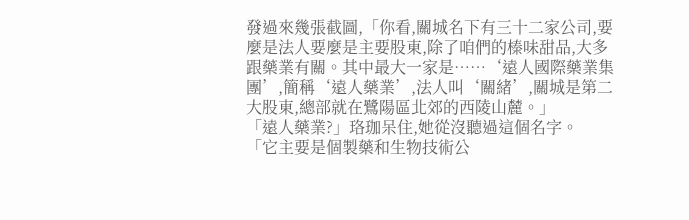發過來幾張截圖,「你看,關城名下有三十二家公司,要麼是法人要麼是主要股東,除了咱們的榛味甜品,大多跟藥業有關。其中最大一家是……‘遠人國際藥業集團’,簡稱‘遠人藥業’,法人叫‘關緒’,關城是第二大股東,總部就在鷺陽區北郊的西陵山麓。」
「遠人藥業?」珞珈呆住,她從沒聽過這個名字。
「它主要是個製藥和生物技術公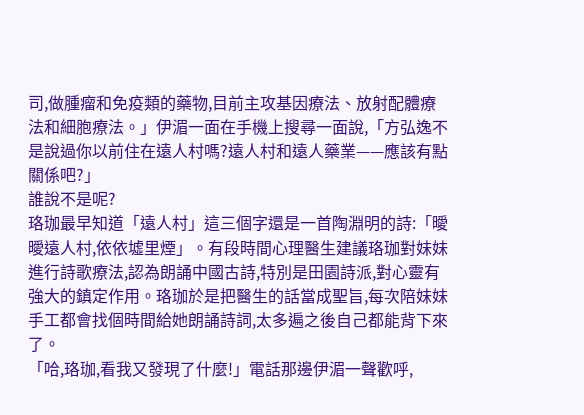司,做腫瘤和免疫類的藥物,目前主攻基因療法、放射配體療法和細胞療法。」伊湄一面在手機上搜尋一面說,「方弘逸不是說過你以前住在遠人村嗎?遠人村和遠人藥業——應該有點關係吧?」
誰說不是呢?
珞珈最早知道「遠人村」這三個字還是一首陶淵明的詩:「曖曖遠人村,依依墟里煙」。有段時間心理醫生建議珞珈對妹妹進行詩歌療法,認為朗誦中國古詩,特別是田園詩派,對心靈有強大的鎮定作用。珞珈於是把醫生的話當成聖旨,每次陪妹妹手工都會找個時間給她朗誦詩詞,太多遍之後自己都能背下來了。
「哈,珞珈,看我又發現了什麼!」電話那邊伊湄一聲歡呼,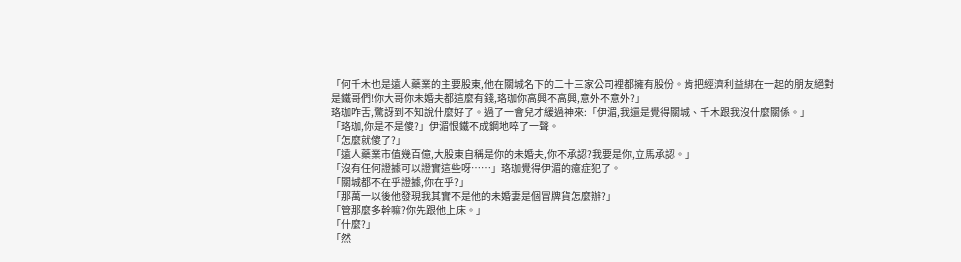「何千木也是遠人藥業的主要股東,他在關城名下的二十三家公司裡都擁有股份。肯把經濟利益綁在一起的朋友絕對是鐵哥們!你大哥你未婚夫都這麼有錢,珞珈你高興不高興,意外不意外?」
珞珈咋舌,驚訝到不知說什麼好了。過了一會兒才緩過神來:「伊湄,我還是覺得關城、千木跟我沒什麼關係。」
「珞珈,你是不是傻?」伊湄恨鐵不成鋼地啐了一聲。
「怎麼就傻了?」
「遠人藥業市值幾百億,大股東自稱是你的未婚夫,你不承認?我要是你,立馬承認。」
「沒有任何證據可以證實這些呀……」珞珈覺得伊湄的癔症犯了。
「關城都不在乎證據,你在乎?」
「那萬一以後他發現我其實不是他的未婚妻是個冒牌貨怎麼辦?」
「管那麼多幹嘛?你先跟他上床。」
「什麼?」
「然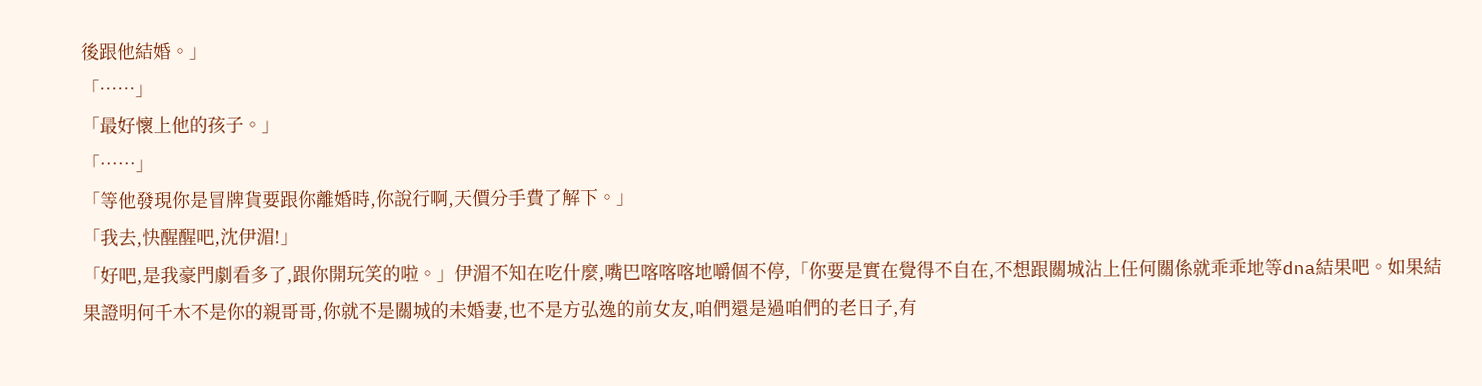後跟他結婚。」
「……」
「最好懷上他的孩子。」
「……」
「等他發現你是冒牌貨要跟你離婚時,你說行啊,天價分手費了解下。」
「我去,快醒醒吧,沈伊湄!」
「好吧,是我豪門劇看多了,跟你開玩笑的啦。」伊湄不知在吃什麼,嘴巴喀喀喀地嚼個不停,「你要是實在覺得不自在,不想跟關城沾上任何關係就乖乖地等dna結果吧。如果結果證明何千木不是你的親哥哥,你就不是關城的未婚妻,也不是方弘逸的前女友,咱們還是過咱們的老日子,有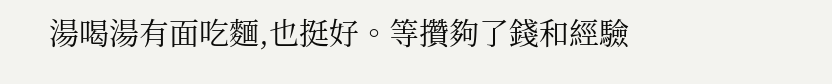湯喝湯有面吃麵,也挺好。等攢夠了錢和經驗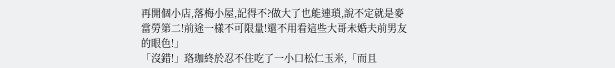再開個小店,落梅小屋,記得不?做大了也能連瑣,說不定就是麥當勞第二!前途一樣不可限量!還不用看這些大哥未婚夫前男友的眼色!」
「沒錯!」珞珈終於忍不住吃了一小口松仁玉米,「而且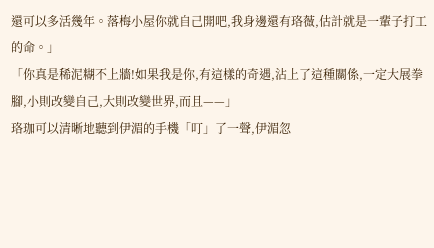還可以多活幾年。落梅小屋你就自己開吧,我身邊還有珞薇,估計就是一輩子打工的命。」
「你真是稀泥糊不上牆!如果我是你,有這樣的奇遇,沾上了這種關係,一定大展拳腳,小則改變自己,大則改變世界,而且——」
珞珈可以清晰地聽到伊湄的手機「叮」了一聲,伊湄忽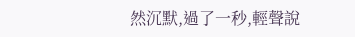然沉默,過了一秒,輕聲說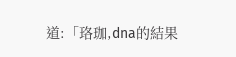道:「珞珈,dna的結果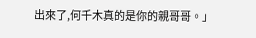出來了,何千木真的是你的親哥哥。」